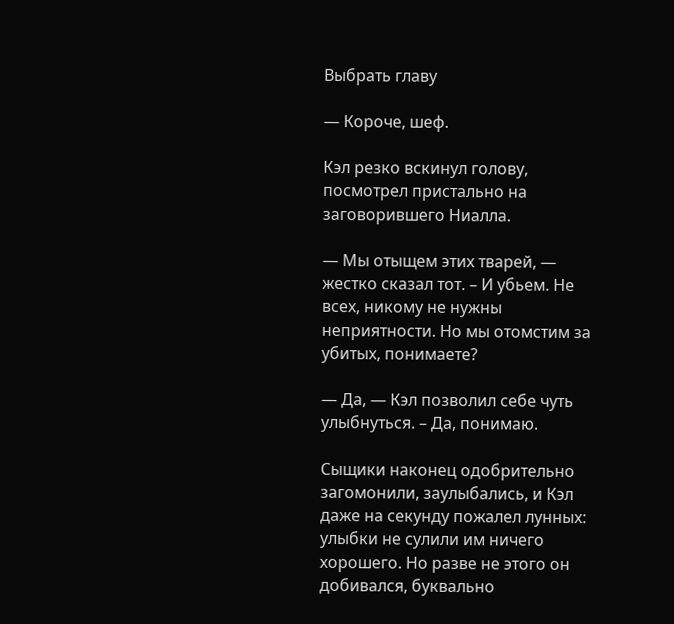Выбрать главу

— Короче, шеф.

Кэл резко вскинул голову, посмотрел пристально на заговорившего Ниалла.

— Мы отыщем этих тварей, — жестко сказал тот. – И убьем. Не всех, никому не нужны неприятности. Но мы отомстим за убитых, понимаете?

— Да, — Кэл позволил себе чуть улыбнуться. – Да, понимаю.

Сыщики наконец одобрительно загомонили, заулыбались, и Кэл даже на секунду пожалел лунных: улыбки не сулили им ничего хорошего. Но разве не этого он добивался, буквально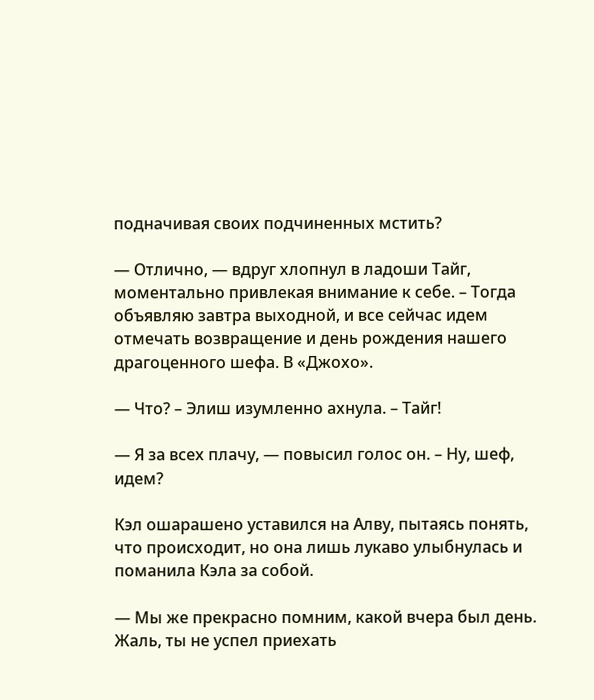подначивая своих подчиненных мстить?

— Отлично, — вдруг хлопнул в ладоши Тайг, моментально привлекая внимание к себе. – Тогда объявляю завтра выходной, и все сейчас идем отмечать возвращение и день рождения нашего драгоценного шефа. В «Джохо».

— Что? – Элиш изумленно ахнула. – Тайг!

— Я за всех плачу, — повысил голос он. – Ну, шеф, идем?

Кэл ошарашено уставился на Алву, пытаясь понять, что происходит, но она лишь лукаво улыбнулась и поманила Кэла за собой.

— Мы же прекрасно помним, какой вчера был день. Жаль, ты не успел приехать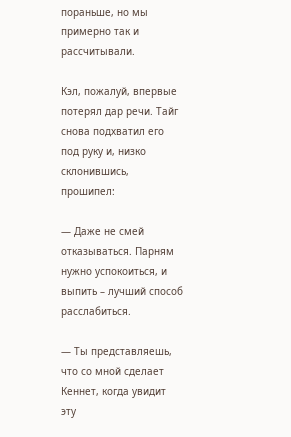пораньше, но мы примерно так и рассчитывали.

Кэл, пожалуй, впервые потерял дар речи. Тайг снова подхватил его под руку и, низко склонившись, прошипел:

— Даже не смей отказываться. Парням нужно успокоиться, и выпить – лучший способ расслабиться.

— Ты представляешь, что со мной сделает Кеннет, когда увидит эту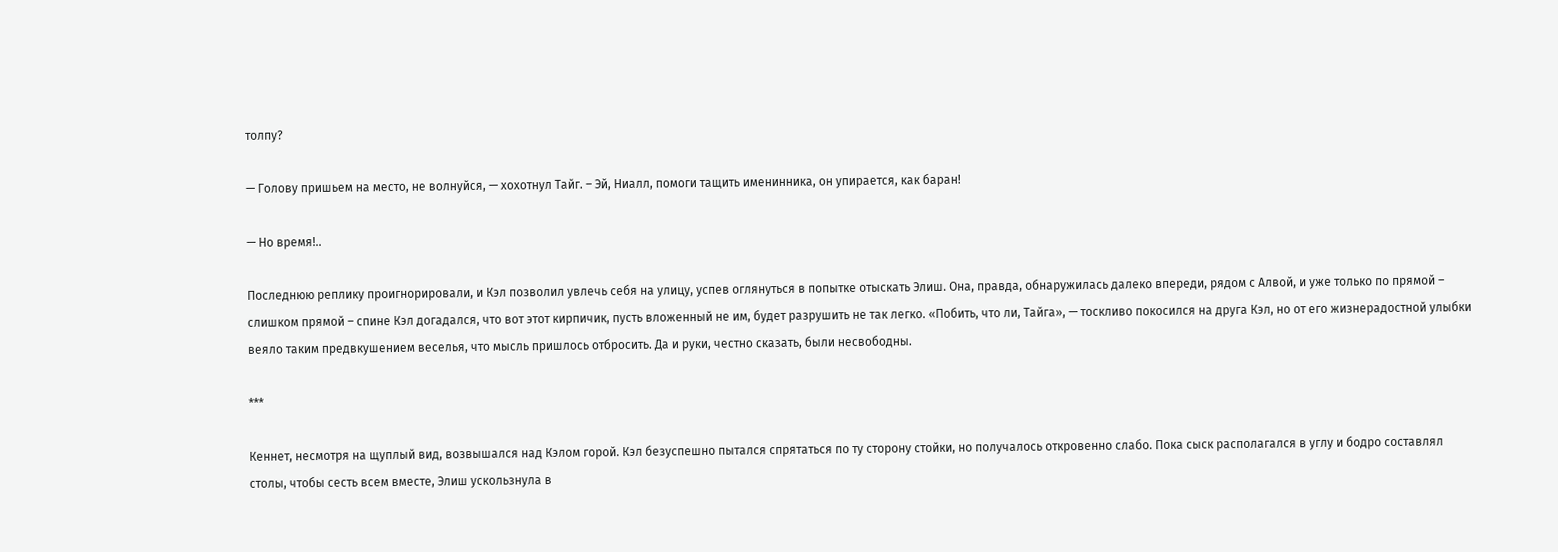толпу?

— Голову пришьем на место, не волнуйся, — хохотнул Тайг. – Эй, Ниалл, помоги тащить именинника, он упирается, как баран!

— Но время!..

Последнюю реплику проигнорировали, и Кэл позволил увлечь себя на улицу, успев оглянуться в попытке отыскать Элиш. Она, правда, обнаружилась далеко впереди, рядом с Алвой, и уже только по прямой – слишком прямой – спине Кэл догадался, что вот этот кирпичик, пусть вложенный не им, будет разрушить не так легко. «Побить, что ли, Тайга», — тоскливо покосился на друга Кэл, но от его жизнерадостной улыбки веяло таким предвкушением веселья, что мысль пришлось отбросить. Да и руки, честно сказать, были несвободны.

***

Кеннет, несмотря на щуплый вид, возвышался над Кэлом горой. Кэл безуспешно пытался спрятаться по ту сторону стойки, но получалось откровенно слабо. Пока сыск располагался в углу и бодро составлял столы, чтобы сесть всем вместе, Элиш ускользнула в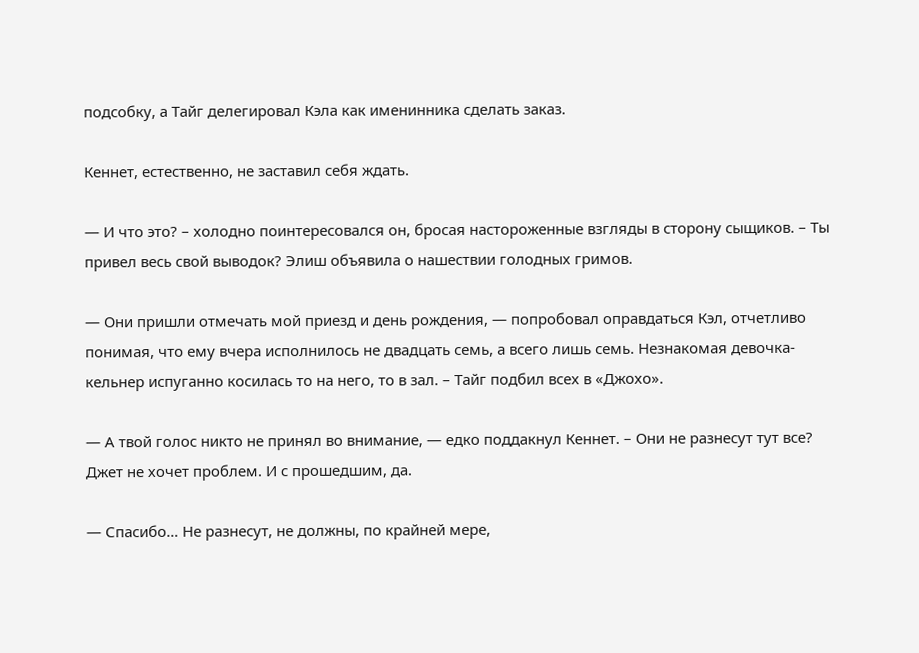подсобку, а Тайг делегировал Кэла как именинника сделать заказ.

Кеннет, естественно, не заставил себя ждать.

— И что это? – холодно поинтересовался он, бросая настороженные взгляды в сторону сыщиков. – Ты привел весь свой выводок? Элиш объявила о нашествии голодных гримов.

— Они пришли отмечать мой приезд и день рождения, — попробовал оправдаться Кэл, отчетливо понимая, что ему вчера исполнилось не двадцать семь, а всего лишь семь. Незнакомая девочка-кельнер испуганно косилась то на него, то в зал. – Тайг подбил всех в «Джохо».

— А твой голос никто не принял во внимание, — едко поддакнул Кеннет. – Они не разнесут тут все? Джет не хочет проблем. И с прошедшим, да.

— Спасибо… Не разнесут, не должны, по крайней мере,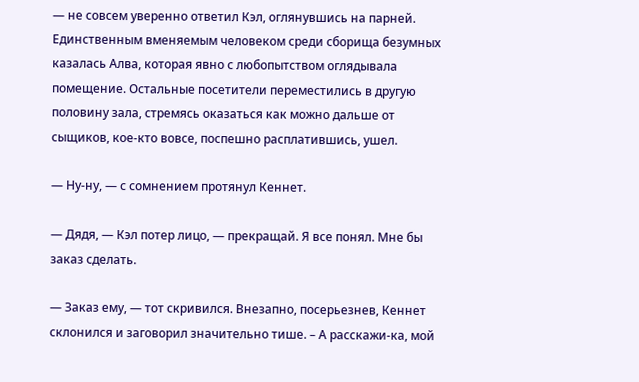— не совсем уверенно ответил Кэл, оглянувшись на парней. Единственным вменяемым человеком среди сборища безумных казалась Алва, которая явно с любопытством оглядывала помещение. Остальные посетители переместились в другую половину зала, стремясь оказаться как можно дальше от сыщиков, кое-кто вовсе, поспешно расплатившись, ушел.

— Ну-ну, — с сомнением протянул Кеннет.

— Дядя, — Кэл потер лицо, — прекращай. Я все понял. Мне бы заказ сделать.

— Заказ ему, — тот скривился. Внезапно, посерьезнев, Кеннет склонился и заговорил значительно тише. – А расскажи-ка, мой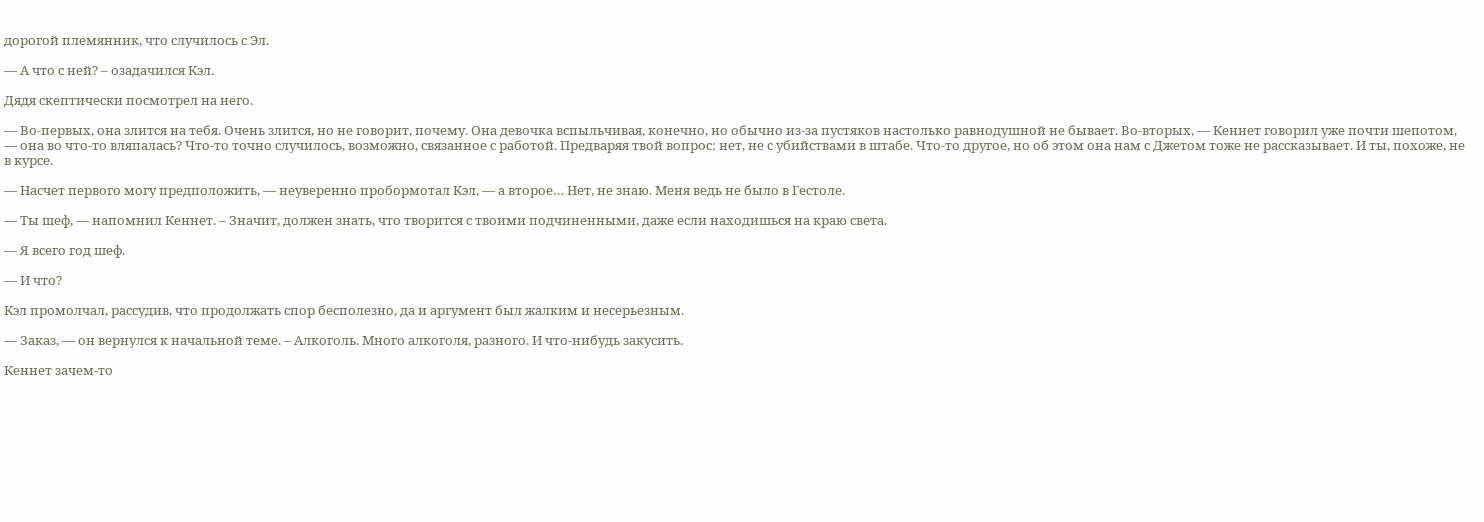дорогой племянник, что случилось с Эл.

— А что с ней? – озадачился Кэл.

Дядя скептически посмотрел на него.

— Во-первых, она злится на тебя. Очень злится, но не говорит, почему. Она девочка вспыльчивая, конечно, но обычно из-за пустяков настолько равнодушной не бывает. Во-вторых, — Кеннет говорил уже почти шепотом, — она во что-то вляпалась? Что-то точно случилось, возможно, связанное с работой. Предваряя твой вопрос: нет, не с убийствами в штабе. Что-то другое, но об этом она нам с Джетом тоже не рассказывает. И ты, похоже, не в курсе.

— Насчет первого могу предположить, — неуверенно пробормотал Кэл, — а второе… Нет, не знаю. Меня ведь не было в Гестоле.

— Ты шеф, — напомнил Кеннет. – Значит, должен знать, что творится с твоими подчиненными, даже если находишься на краю света.

— Я всего год шеф.

— И что?

Кэл промолчал, рассудив, что продолжать спор бесполезно, да и аргумент был жалким и несерьезным.

— Заказ, — он вернулся к начальной теме. – Алкоголь. Много алкоголя, разного. И что-нибудь закусить.

Кеннет зачем-то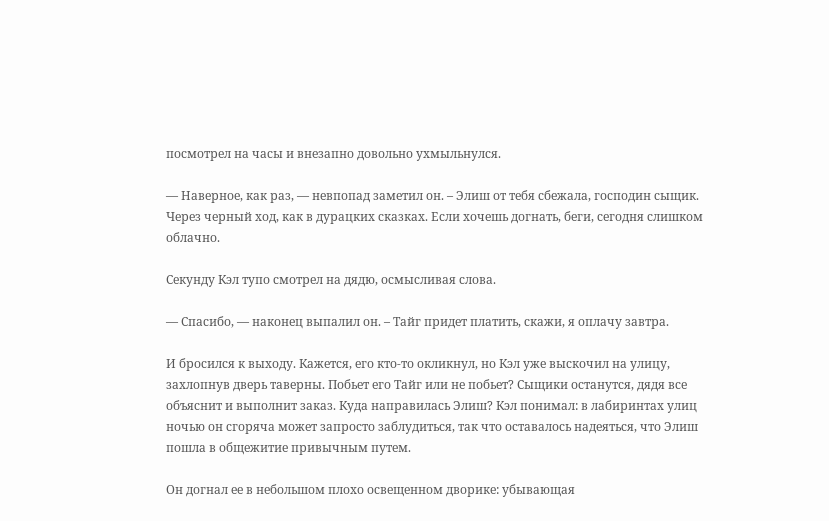посмотрел на часы и внезапно довольно ухмыльнулся.

— Наверное, как раз, — невпопад заметил он. – Элиш от тебя сбежала, господин сыщик. Через черный ход, как в дурацких сказках. Если хочешь догнать, беги, сегодня слишком облачно.

Секунду Кэл тупо смотрел на дядю, осмысливая слова.

— Спасибо, — наконец выпалил он. – Тайг придет платить, скажи, я оплачу завтра.

И бросился к выходу. Кажется, его кто-то окликнул, но Кэл уже выскочил на улицу, захлопнув дверь таверны. Побьет его Тайг или не побьет? Сыщики останутся, дядя все объяснит и выполнит заказ. Куда направилась Элиш? Кэл понимал: в лабиринтах улиц ночью он сгоряча может запросто заблудиться, так что оставалось надеяться, что Элиш пошла в общежитие привычным путем.

Он догнал ее в небольшом плохо освещенном дворике: убывающая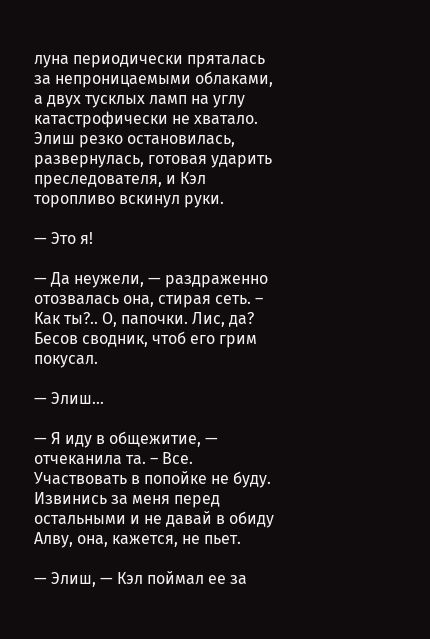луна периодически пряталась за непроницаемыми облаками, а двух тусклых ламп на углу катастрофически не хватало. Элиш резко остановилась, развернулась, готовая ударить преследователя, и Кэл торопливо вскинул руки.

— Это я!

— Да неужели, — раздраженно отозвалась она, стирая сеть. – Как ты?.. О, папочки. Лис, да? Бесов сводник, чтоб его грим покусал.

— Элиш…

— Я иду в общежитие, — отчеканила та. – Все. Участвовать в попойке не буду. Извинись за меня перед остальными и не давай в обиду Алву, она, кажется, не пьет.

— Элиш, — Кэл поймал ее за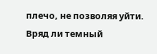плечо, не позволяя уйти. Вряд ли темный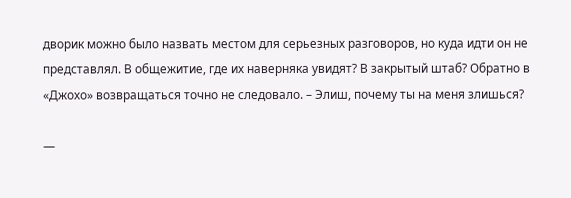дворик можно было назвать местом для серьезных разговоров, но куда идти он не представлял. В общежитие, где их наверняка увидят? В закрытый штаб? Обратно в «Джохо» возвращаться точно не следовало. – Элиш, почему ты на меня злишься?

—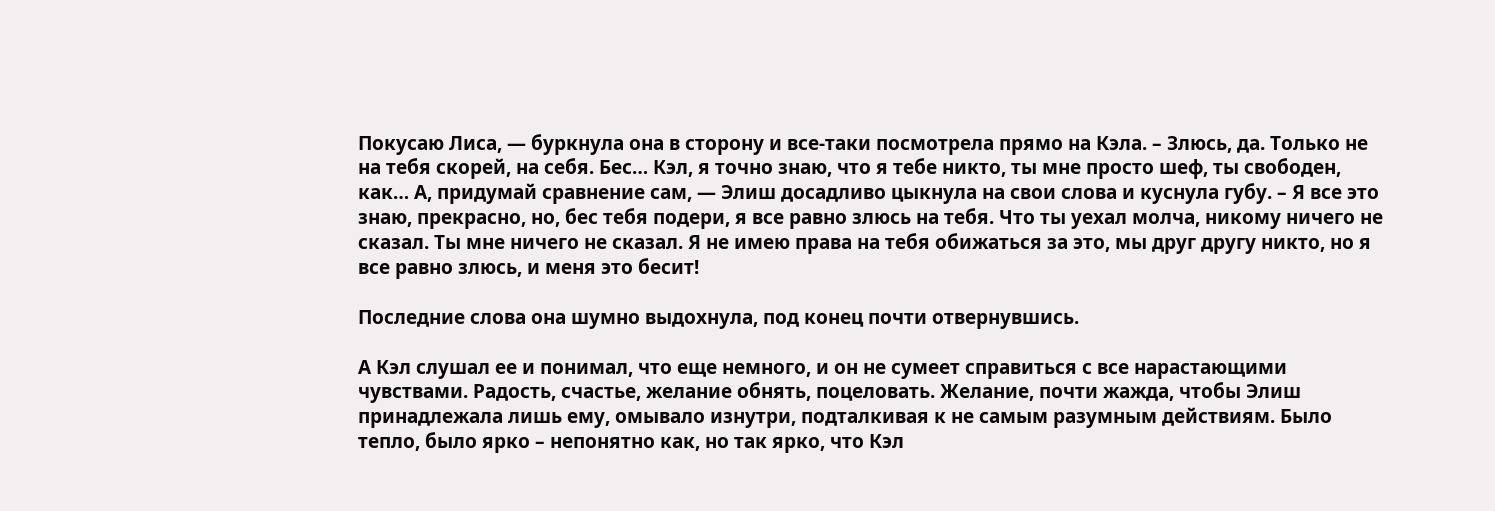Покусаю Лиса, — буркнула она в сторону и все-таки посмотрела прямо на Кэла. – Злюсь, да. Только не на тебя скорей, на себя. Бес… Кэл, я точно знаю, что я тебе никто, ты мне просто шеф, ты свободен, как… А, придумай сравнение сам, — Элиш досадливо цыкнула на свои слова и куснула губу. – Я все это знаю, прекрасно, но, бес тебя подери, я все равно злюсь на тебя. Что ты уехал молча, никому ничего не сказал. Ты мне ничего не сказал. Я не имею права на тебя обижаться за это, мы друг другу никто, но я все равно злюсь, и меня это бесит!

Последние слова она шумно выдохнула, под конец почти отвернувшись.

А Кэл слушал ее и понимал, что еще немного, и он не сумеет справиться с все нарастающими чувствами. Радость, счастье, желание обнять, поцеловать. Желание, почти жажда, чтобы Элиш принадлежала лишь ему, омывало изнутри, подталкивая к не самым разумным действиям. Было тепло, было ярко – непонятно как, но так ярко, что Кэл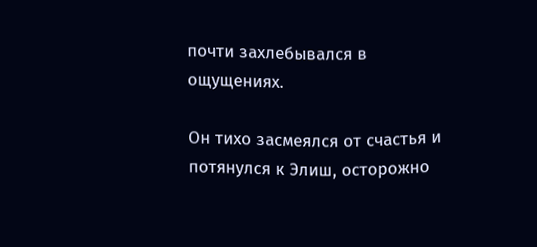почти захлебывался в ощущениях.

Он тихо засмеялся от счастья и потянулся к Элиш, осторожно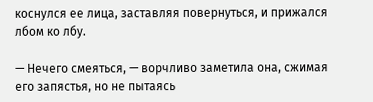коснулся ее лица, заставляя повернуться, и прижался лбом ко лбу.

— Нечего смеяться, — ворчливо заметила она, сжимая его запястья, но не пытаясь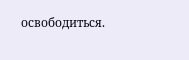освободиться.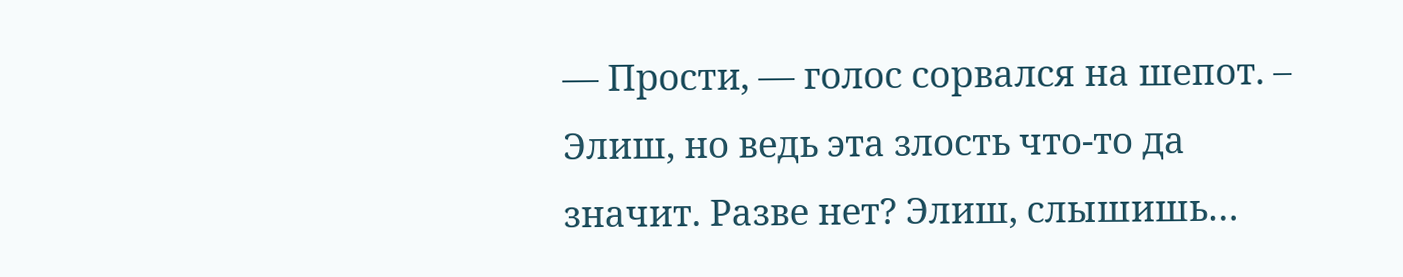— Прости, — голос сорвался на шепот. – Элиш, но ведь эта злость что-то да значит. Разве нет? Элиш, слышишь…